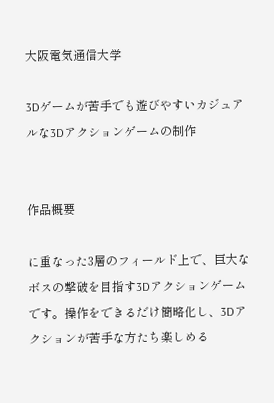大阪電気通信大学

3Dゲームが苦手でも遊びやすいカジュアルな3Dアクションゲームの制作


作品概要

に重なった3層のフィールド上で、巨大なボスの撃破を目指す3Dアクションゲームです。操作をできるだけ簡略化し、3Dアクションが苦手な方たち楽しめる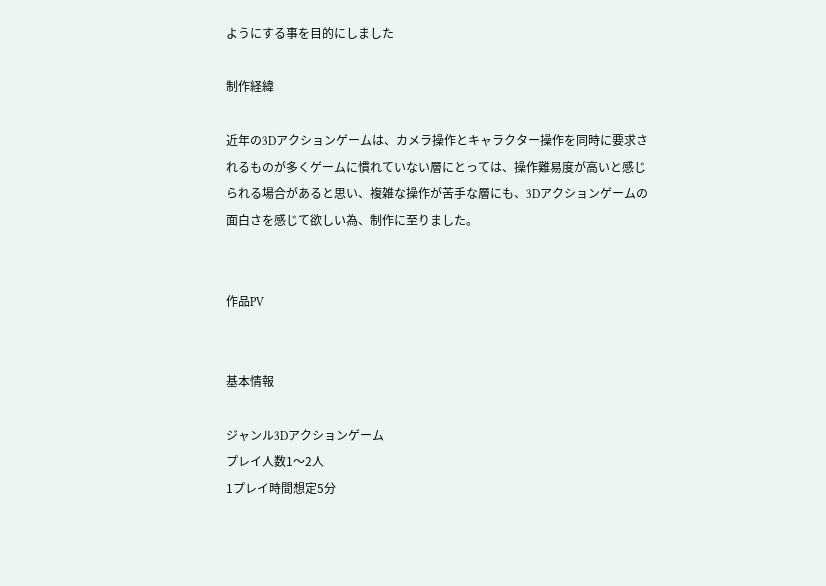ようにする事を目的にしました

制作経緯

近年の3Dアクションゲームは、カメラ操作とキャラクター操作を同時に要求されるものが多くゲームに慣れていない層にとっては、操作難易度が高いと感じられる場合があると思い、複雑な操作が苦手な層にも、3Dアクションゲームの面白さを感じて欲しい為、制作に至りました。


作品PV


基本情報

ジャンル3Dアクションゲーム
プレイ人数1〜2人
1プレイ時間想定5分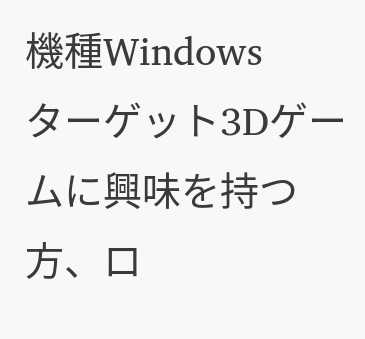機種Windows
ターゲット3Dゲームに興味を持つ方、ロ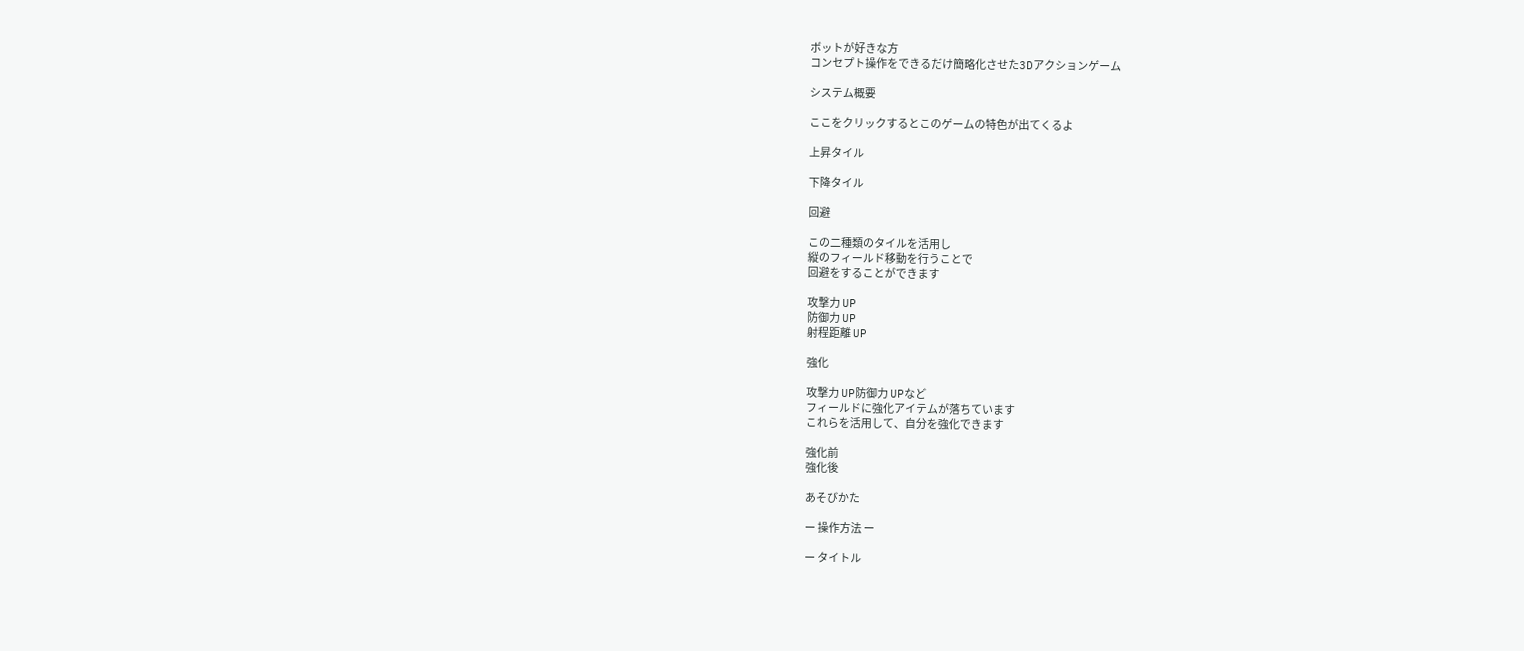ボットが好きな方
コンセプト操作をできるだけ簡略化させた3Dアクションゲーム

システム概要

ここをクリックするとこのゲームの特色が出てくるよ

上昇タイル

下降タイル

回避

この二種類のタイルを活用し
縦のフィールド移動を行うことで
回避をすることができます

攻撃力 UP
防御力 UP
射程距離 UP

強化

攻撃力 UP防御力 UPなど
フィールドに強化アイテムが落ちています
これらを活用して、自分を強化できます

強化前
強化後

あそびかた

ー 操作方法 ー

ー タイトル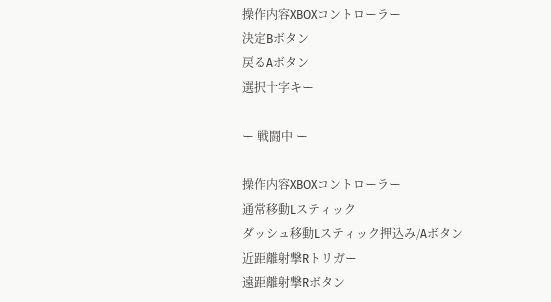操作内容XBOXコントローラー
決定Bボタン
戻るAボタン
選択十字キー

ー 戦闘中 ー

操作内容XBOXコントローラー
通常移動Lスティック
ダッシュ移動Lスティック押込み/Aボタン
近距離射撃Rトリガー
遠距離射撃Rボタン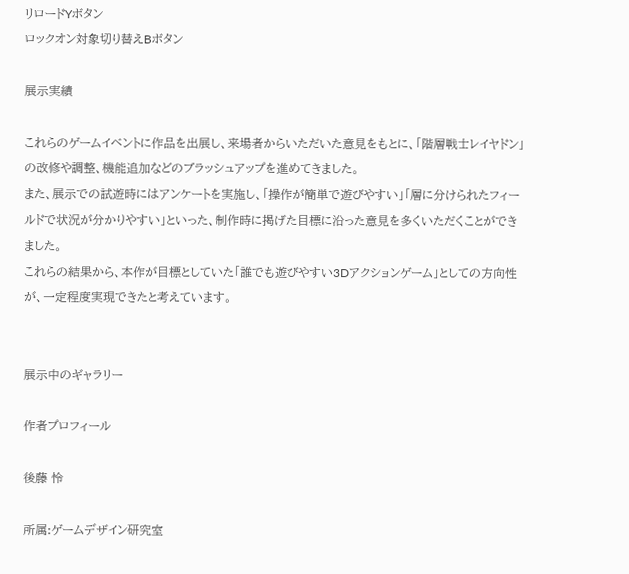リロードYボタン
ロックオン対象切り替えBボタン

展示実績

これらのゲームイベントに作品を出展し、来場者からいただいた意見をもとに、「階層戦士レイヤドン」の改修や調整、機能追加などのブラッシュアップを進めてきました。
また、展示での試遊時にはアンケートを実施し、「操作が簡単で遊びやすい」「層に分けられたフィールドで状況が分かりやすい」といった、制作時に掲げた目標に沿った意見を多くいただくことができました。
これらの結果から、本作が目標としていた「誰でも遊びやすい3Dアクションゲーム」としての方向性が、一定程度実現できたと考えています。


展示中のギャラリー

作者プロフィール

後藤 怜

所属:ゲームデザイン研究室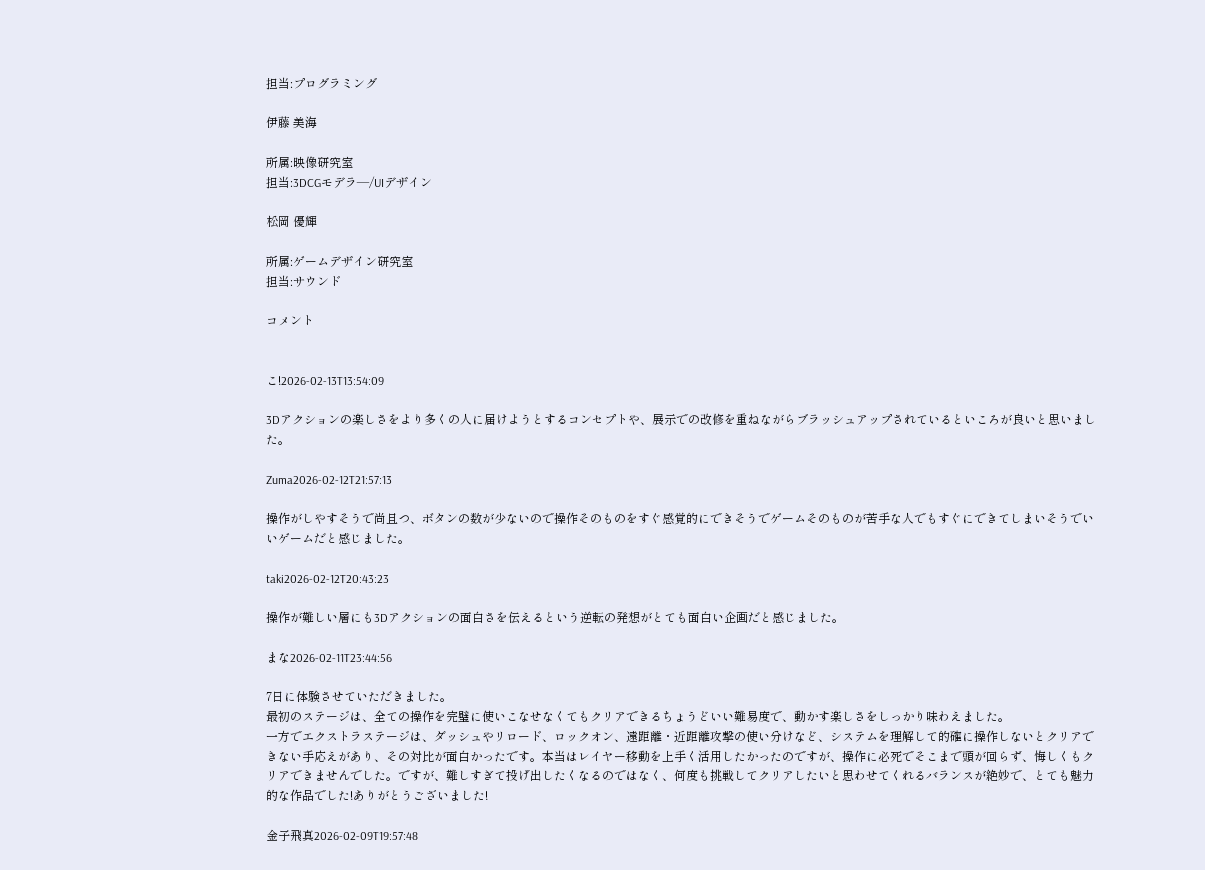担当:プログラミング

伊藤 美海

所属:映像研究室
担当:3DCGモデラ―/UIデザイン

松岡 優輝

所属:ゲームデザイン研究室
担当:サウンド

コメント


こ!2026-02-13T13:54:09

3Dアクションの楽しさをより多くの人に届けようとするコンセプトや、展示での改修を重ねながらブラッシュアップされているといころが良いと思いました。

Zuma2026-02-12T21:57:13

操作がしやすそうで尚且つ、ボタンの数が少ないので操作そのものをすぐ感覚的にできそうでゲームそのものが苦手な人でもすぐにできてしまいそうでいいゲームだと感じました。

taki2026-02-12T20:43:23

操作が難しい層にも3Dアクションの面白さを伝えるという逆転の発想がとても面白い企画だと感じました。

まな2026-02-11T23:44:56

7日に体験させていただきました。
最初のステージは、全ての操作を完璧に使いこなせなくてもクリアできるちょうどいい難易度で、動かす楽しさをしっかり味わえました。
一方でエクストラステージは、ダッシュやリロード、ロックオン、遠距離・近距離攻撃の使い分けなど、システムを理解して的確に操作しないとクリアできない手応えがあり、その対比が面白かったです。本当はレイヤー移動を上手く活用したかったのですが、操作に必死でそこまで頭が回らず、悔しくもクリアできませんでした。ですが、難しすぎて投げ出したくなるのではなく、何度も挑戦してクリアしたいと思わせてくれるバランスが絶妙で、とても魅力的な作品でした!ありがとうございました!

金子飛真2026-02-09T19:57:48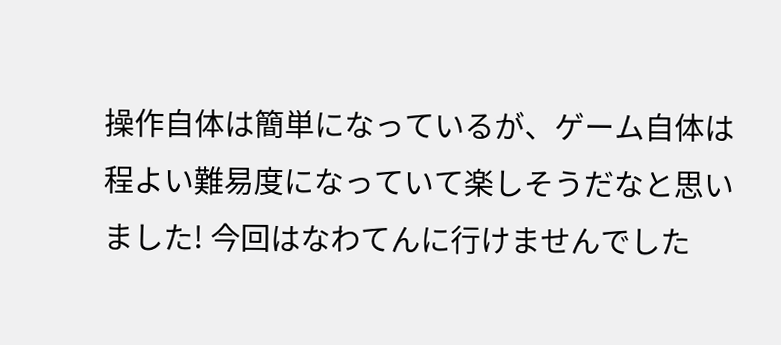操作自体は簡単になっているが、ゲーム自体は程よい難易度になっていて楽しそうだなと思いました! 今回はなわてんに行けませんでした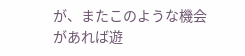が、またこのような機会があれば遊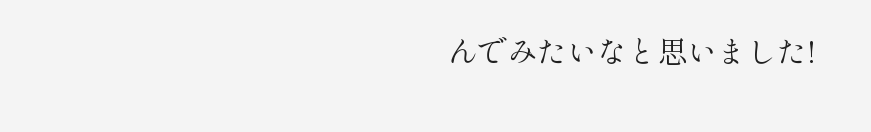んでみたいなと思いました!